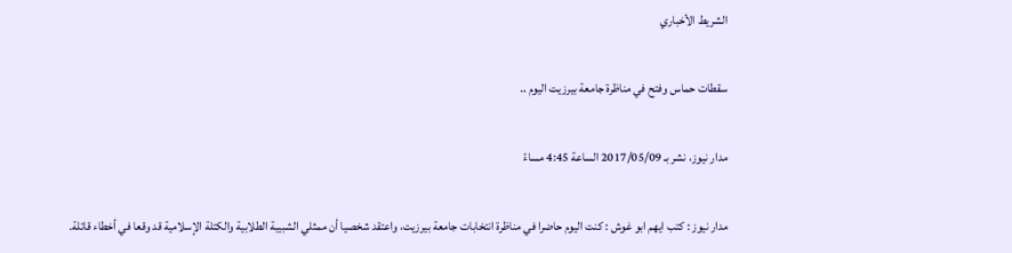الشريط الأخباري

سقطات حماس وفتح في مناظرة جامعة بيرزيت اليوم ..

مدار نيوز، نشر بـ 2017/05/09 الساعة 4:45 مساءً

مدار نيوز : كتب ايهم ابو غوش : كنت اليوم حاضرا في مناظرة انتخابات جامعة بيرزيت، واعتقد شخصيا أن ممثلي الشبيبة الطلابية والكتلة الإسلامية قد وقعا في أخطاء قاتلة.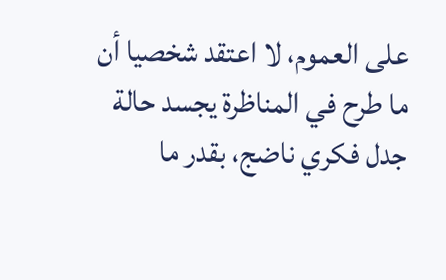على العموم، لا اعتقد شخصيا أن ما طرح في المناظرة يجسد حالة جدل فكري ناضج، بقدر ما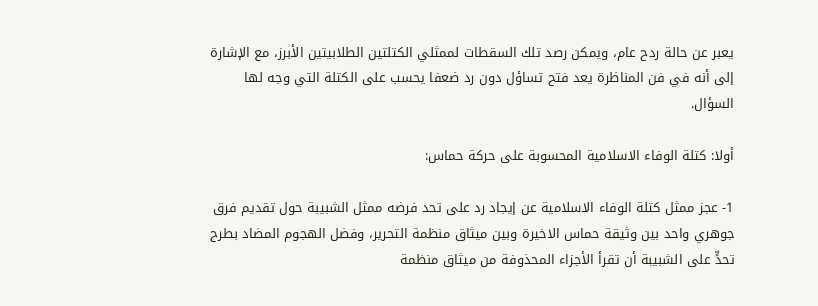يعبر عن حالة ردح عام، ويمكن رصد تلك السقطات لممثلي الكتلتين الطلابيتين الأبرز، مع الإشارة إلى أنه في فن المناظرة يعد فتح تساؤل دون رد ضعفا يحسب على الكتلة التي وجه لها السؤال.

أولا: كتلة الوفاء الاسلامية المحسوبة على حركة حماس:

1- عجز ممثل كتلة الوفاء الاسلامية عن إيجاد رد على تحد فرضه ممثل الشبيبة حول تقديم فرق جوهري واحد بين وثيقة حماس الاخيرة وبين ميثاق منظمة التحرير، وفضل الهجوم المضاد بطرح تحدٍّ على الشبيبة أن تقرأ الأجزاء المحذوفة من ميثاق منظمة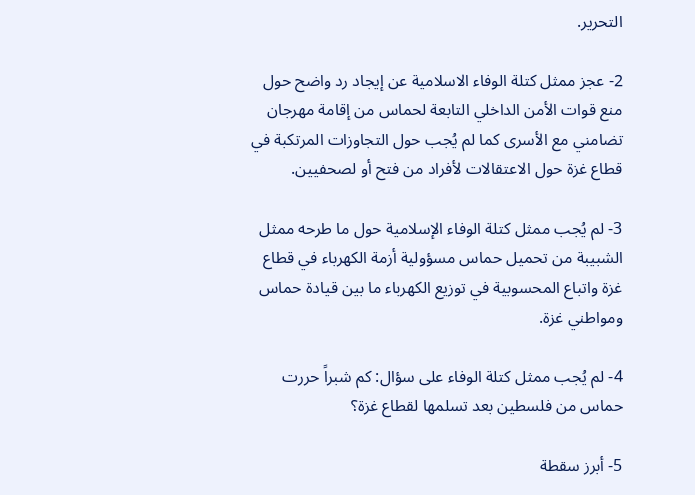التحرير.

2- عجز ممثل كتلة الوفاء الاسلامية عن إيجاد رد واضح حول منع قوات الأمن الداخلي التابعة لحماس من إقامة مهرجان تضامني مع الأسرى كما لم يُجب حول التجاوزات المرتكبة في قطاع غزة حول الاعتقالات لأفراد من فتح أو لصحفيين.

3- لم يُجب ممثل كتلة الوفاء الإسلامية حول ما طرحه ممثل الشبيبة من تحميل حماس مسؤولية أزمة الكهرباء في قطاع غزة واتباع المحسوبية في توزيع الكهرباء ما بين قيادة حماس ومواطني غزة.

4- لم يُجب ممثل كتلة الوفاء على سؤال: كم شبراً حررت حماس من فلسطين بعد تسلمها لقطاع غزة؟

5- أبرز سقطة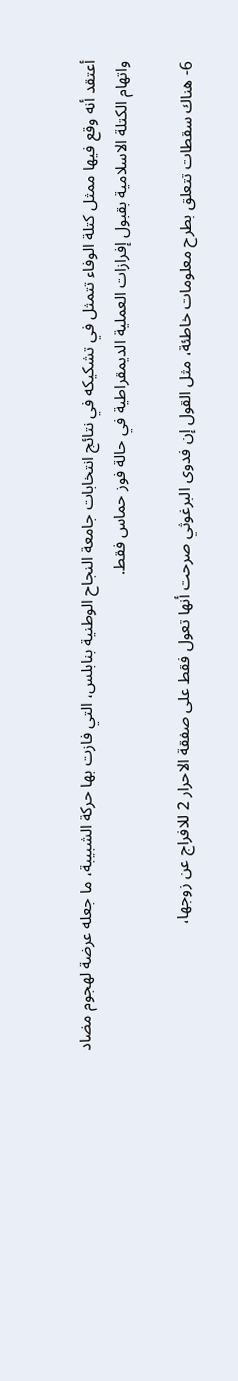أعتقد أنه وقع فيها ممثل كتلة الوفاء تتمثل في تشكيكه في نتائج انتخابات جامعة النجاح الوطنية بنابلس، التي فازت بها حركة الشبيبة، ما جعله عرضة لهجوم مضاد واتهام الكتلة الاسلامية بقبول إفرازات العملية الديمقراطية في حالة فوز حماس فقط.

6- هناك سقطات تتعلق بطرح معلومات خاطئة، مثل القول إن فدوى البرغوثي صرحت أنها تعول فقط على صفقة الاحرار 2 للافراج عن زوجها،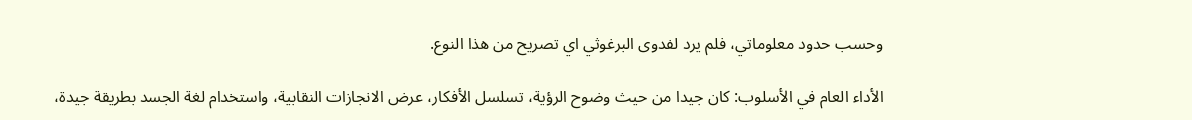وحسب حدود معلوماتي، فلم يرد لفدوى البرغوثي اي تصريح من هذا النوع.

الأداء العام في الأسلوب: كان جيدا من حيث وضوح الرؤية، تسلسل الأفكار، عرض الانجازات النقابية، واستخدام لغة الجسد بطريقة جيدة،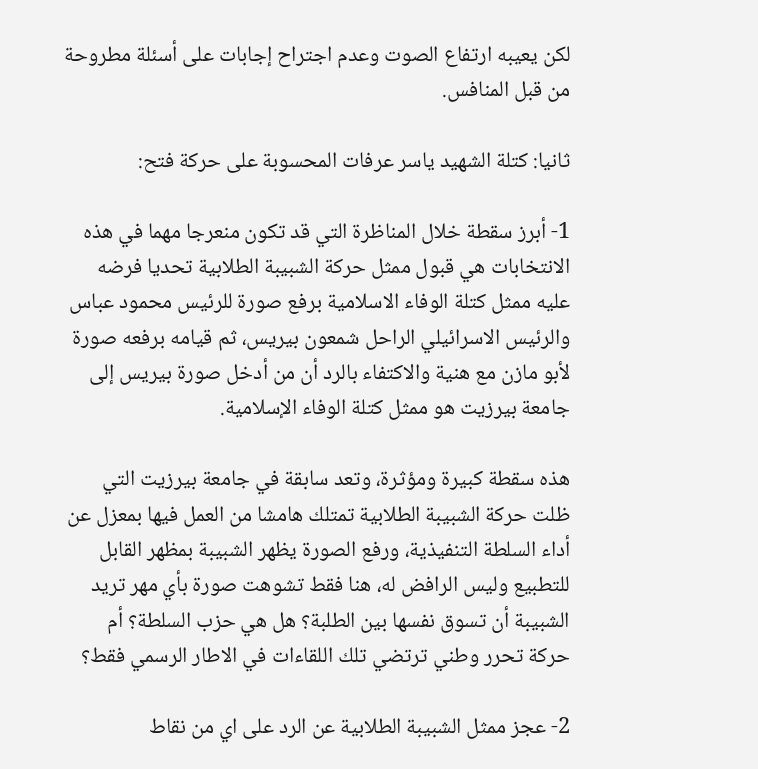لكن يعيبه ارتفاع الصوت وعدم اجتراح إجابات على أسئلة مطروحة من قبل المنافس.

ثانيا: كتلة الشهيد ياسر عرفات المحسوبة على حركة فتح:

1- أبرز سقطة خلال المناظرة التي قد تكون منعرجا مهما في هذه الانتخابات هي قبول ممثل حركة الشبيبة الطلابية تحديا فرضه عليه ممثل كتلة الوفاء الاسلامية برفع صورة للرئيس محمود عباس والرئيس الاسرائيلي الراحل شمعون بيريس، ثم قيامه برفعه صورة لأبو مازن مع هنية والاكتفاء بالرد أن من أدخل صورة بيريس إلى جامعة بيرزيت هو ممثل كتلة الوفاء الإسلامية.

هذه سقطة كبيرة ومؤثرة، وتعد سابقة في جامعة بيرزيت التي ظلت حركة الشبيبة الطلابية تمتلك هامشا من العمل فيها بمعزل عن أداء السلطة التنفيذية، ورفع الصورة يظهر الشبيبة بمظهر القابل للتطبيع وليس الرافض له، هنا فقط تشوهت صورة بأي مهر تريد الشبيبة أن تسوق نفسها بين الطلبة؟ هل هي حزب السلطة؟ أم حركة تحرر وطني ترتضي تلك اللقاءات في الاطار الرسمي فقط؟

2- عجز ممثل الشبيبة الطلابية عن الرد على اي من نقاط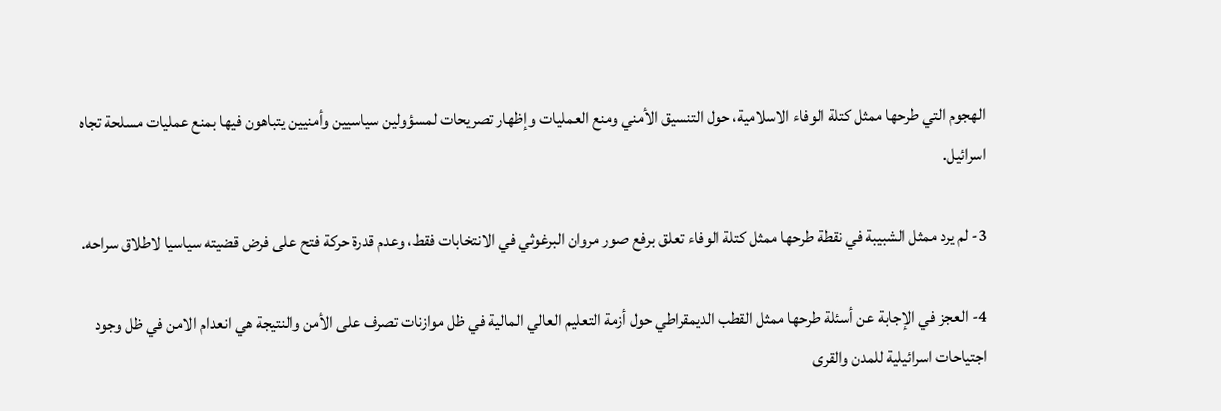الهجوم التي طرحها ممثل كتلة الوفاء الاسلامية، حول التنسيق الأمني ومنع العمليات وإظهار تصريحات لمسؤولين سياسيين وأمنيين يتباهون فيها بمنع عمليات مسلحة تجاه اسرائيل.

3- لم يرد ممثل الشبيبة في نقطة طرحها ممثل كتلة الوفاء تعلق برفع صور مروان البرغوثي في الانتخابات فقط، وعدم قدرة حركة فتح على فرض قضيته سياسيا لاطلاق سراحه.

4- العجز في الإجابة عن أسئلة طرحها ممثل القطب الديمقراطي حول أزمة التعليم العالي المالية في ظل موازنات تصرف على الأمن والنتيجة هي انعدام الامن في ظل وجود اجتياحات اسرائيلية للمدن والقرى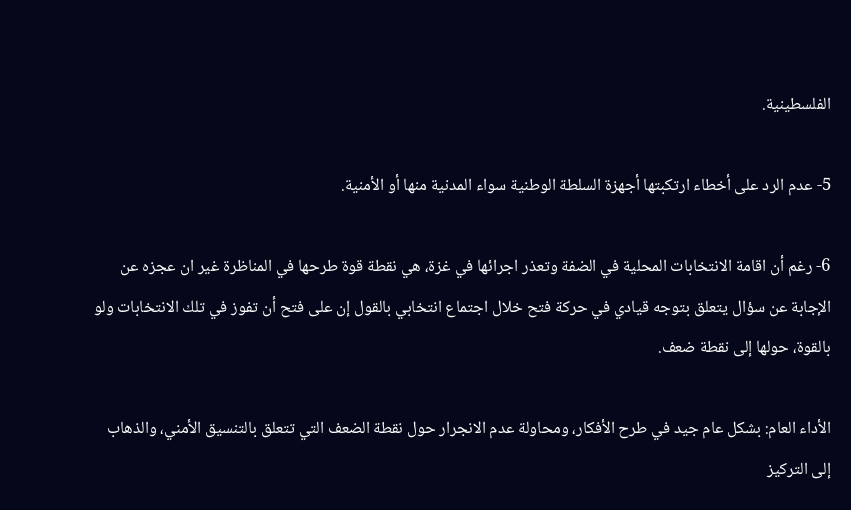الفلسطينية.

5- عدم الرد على أخطاء ارتكبتها أجهزة السلطة الوطنية سواء المدنية منها أو الأمنية.

6- رغم أن اقامة الانتخابات المحلية في الضفة وتعذر اجرائها في غزة، هي نقطة قوة طرحها في المناظرة غير ان عجزه عن الإجابة عن سؤال يتعلق بتوجه قيادي في حركة فتح خلال اجتماع انتخابي بالقول إن على فتح أن تفوز في تلك الانتخابات ولو بالقوة، حولها إلى نقطة ضعف.

الأداء العام: بشكل عام جيد في طرح الأفكار، ومحاولة عدم الانجرار حول نقطة الضعف التي تتعلق بالتنسيق الأمني، والذهاب إلى التركيز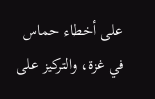على أخطاء حماس في غزة، والتركيز على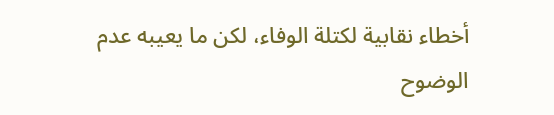أخطاء نقابية لكتلة الوفاء، لكن ما يعيبه عدم الوضوح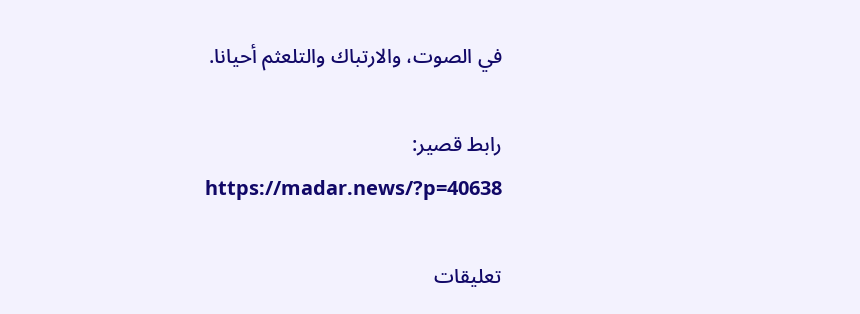في الصوت، والارتباك والتلعثم أحيانا.

رابط قصير:
https://madar.news/?p=40638

تعليقات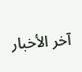آخر الأخبار